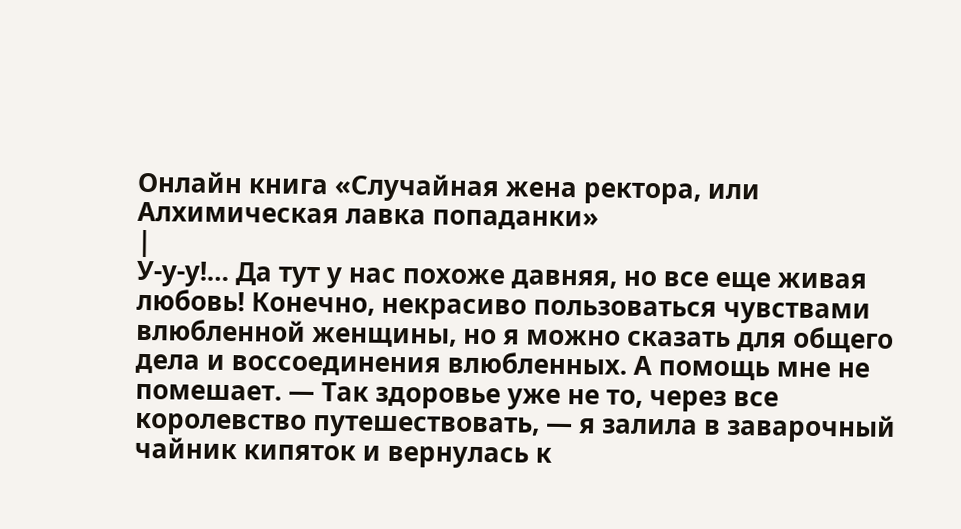Онлайн книга «Случайная жена ректора, или Алхимическая лавка попаданки»
|
У-у-у!… Да тут у нас похоже давняя, но все еще живая любовь! Конечно, некрасиво пользоваться чувствами влюбленной женщины, но я можно сказать для общего дела и воссоединения влюбленных. А помощь мне не помешает. — Так здоровье уже не то, через все королевство путешествовать, — я залила в заварочный чайник кипяток и вернулась к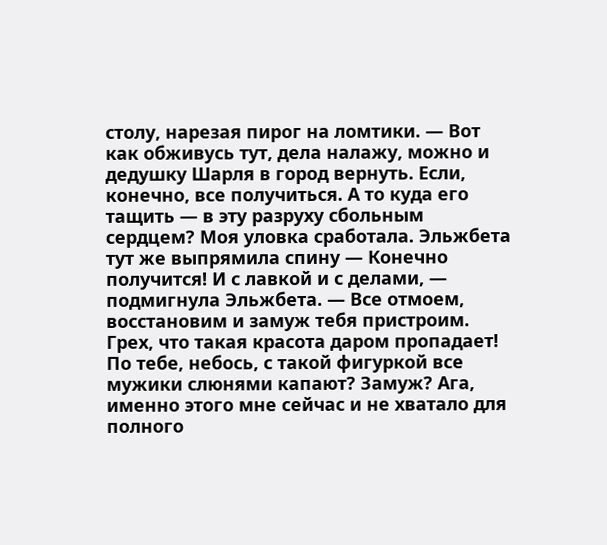столу, нарезая пирог на ломтики. — Вот как обживусь тут, дела налажу, можно и дедушку Шарля в город вернуть. Если, конечно, все получиться. А то куда его тащить — в эту разруху сбольным сердцем? Моя уловка сработала. Эльжбета тут же выпрямила спину — Конечно получится! И с лавкой и с делами, — подмигнула Эльжбета. — Все отмоем, восстановим и замуж тебя пристроим. Грех, что такая красота даром пропадает! По тебе, небось, с такой фигуркой все мужики слюнями капают? Замуж? Ага, именно этого мне сейчас и не хватало для полного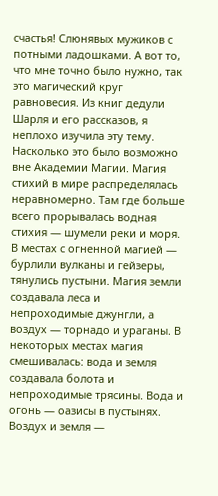счастья! Слюнявых мужиков с потными ладошками. А вот то, что мне точно было нужно, так это магический круг равновесия. Из книг дедули Шарля и его рассказов, я неплохо изучила эту тему. Насколько это было возможно вне Академии Магии. Магия стихий в мире распределялась неравномерно. Там где больше всего прорывалась водная стихия — шумели реки и моря. В местах с огненной магией — бурлили вулканы и гейзеры, тянулись пустыни. Магия земли создавала леса и непроходимые джунгли, а воздух — торнадо и ураганы. В некоторых местах магия смешивалась: вода и земля создавала болота и непроходимые трясины. Вода и огонь — оазисы в пустынях. Воздух и земля —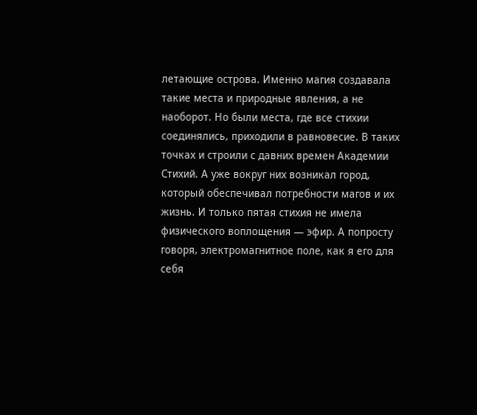летающие острова. Именно магия создавала такие места и природные явления, а не наоборот. Но были места, где все стихии соединялись, приходили в равновесие. В таких точках и строили с давних времен Академии Стихий. А уже вокруг них возникал город, который обеспечивал потребности магов и их жизнь. И только пятая стихия не имела физического воплощения — эфир. А попросту говоря, электромагнитное поле, как я его для себя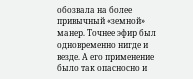обозвала на более привычный «земной» манер. Точнее эфир был одновременно нигде и везде. А его применение было так опасносно и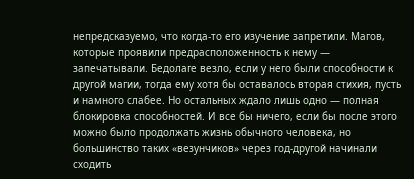непредсказуемо, что когда-то его изучение запретили. Магов, которые проявили предрасположенность к нему — запечатывали. Бедолаге везло, если у него были способности к другой магии, тогда ему хотя бы оставалось вторая стихия, пусть и намного слабее. Но остальных ждало лишь одно — полная блокировка способностей. И все бы ничего, если бы после этого можно было продолжать жизнь обычного человека, но большинство таких «везунчиков» через год-другой начинали сходить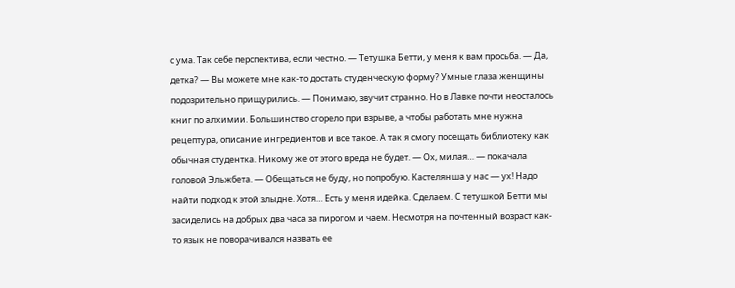с ума. Так себе перспектива, если честно. — Тетушка Бетти, у меня к вам просьба. — Да, детка? — Вы можете мне как-то достать студенческую форму? Умные глаза женщины подозрительно прищурились. — Понимаю, звучит странно. Но в Лавке почти неосталось книг по алхимии. Большинство сгорело при взрыве, а чтобы работать мне нужна рецептура, описание ингредиентов и все такое. А так я смогу посещать библиотеку как обычная студентка. Никому же от этого вреда не будет. — Ох, милая… — покачала головой Эльжбета. — Обещаться не буду, но попробую. Кастелянша у нас — ух! Надо найти подход к этой злыдне. Хотя… Есть у меня идейка. Сделаем. С тетушкой Бетти мы засиделись на добрых два часа за пирогом и чаем. Несмотря на почтенный возраст как-то язык не поворачивался назвать ее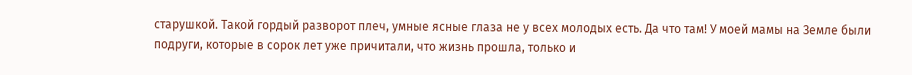старушкой. Такой гордый разворот плеч, умные ясные глаза не у всех молодых есть. Да что там! У моей мамы на Земле были подруги, которые в сорок лет уже причитали, что жизнь прошла, только и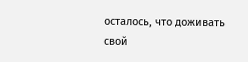осталось, что доживать свой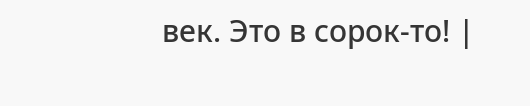век. Это в сорок-то! |